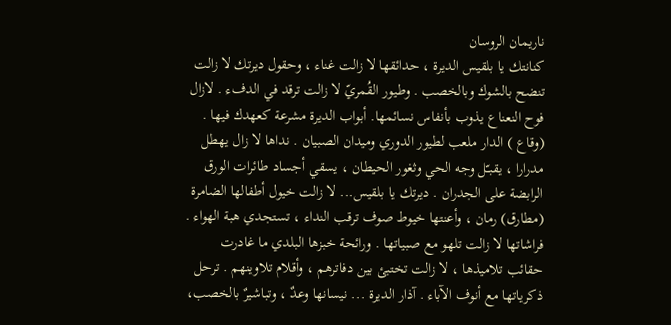ناريمان الروسان
كنانتك يا بلقيس الديرة ، حدائقها لا زالت غناء ، وحقول ديرتك لا زالت تنضح بالشوك وبالخصب . وطيور القُمريّ لا زالت ترقد في الدفء . لازال فوح النعناع يذوب بأنفاس نسائمها. أبواب الديرة مشرعة كعهدك فيها . (وقاع ) الدار ملعب لطيور الدوري وميدان الصبيان . نداها لا زال يهطل مدرارا ، يقبـّل وجه الحي وثغور الحيطان ، يسقي أجساد طائرات الورق الرابضة على الجدران . ديرتك يا بلقيس... لا زالت خيول أطفالها الضامرة (مطارق) رمان ، وأعنتها خيوط صوف ترقب النداء ، تستجدي هبة الهواء . فراشاتها لا زالت تلهو مع صبياتها . ورائحة خبزها البلدي ما غادرت حقائب تلاميذها ، لا زالت تختبئ بين دفاترهم ، وأقلام تلاوينهم . ترحل ذكرياتها مع أنوف الآباء . آذار الديرة ... نيسانها وعدٌ ، وتباشيرٌ بالخصب،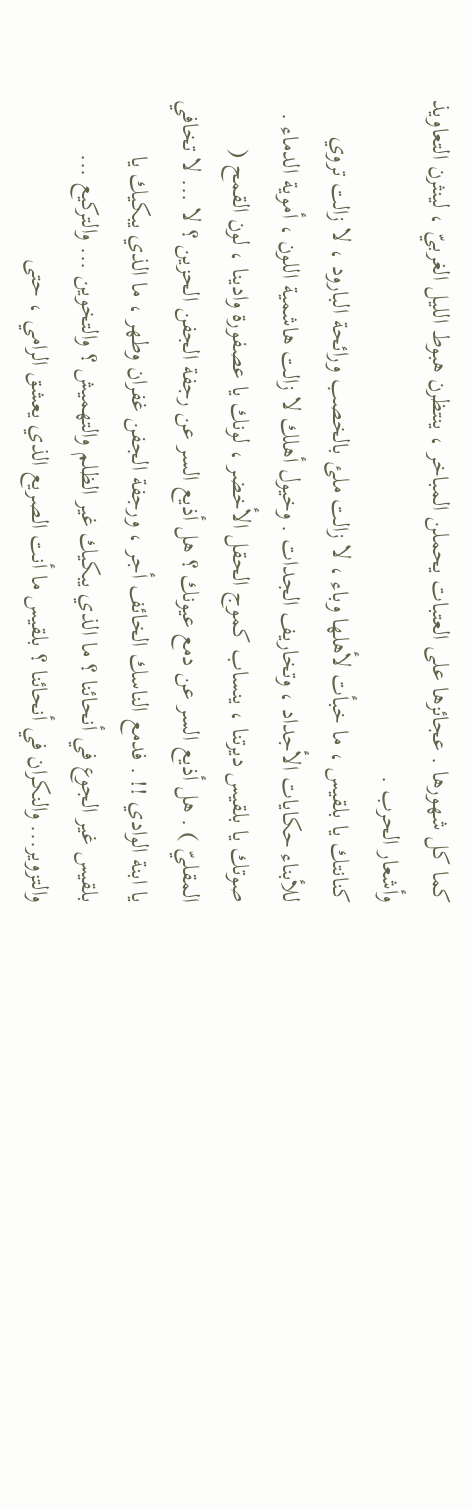كما كل شهورها . عجائزها على العتبات يحملن المباخر ، ينتظرن هبوط الليل الغربيّ ، لينثرن التعاويذ وأشعار الحرب .
كنانتك يا بلقيس ، ما خبأت لأهلها وباء ، لا زالت ملئ بالخصب ورائحة البارود ، لا زالت تروي للأبناء حكايات الأجداد ، وتخاريف الجدات . وخيول أهلك لا زالت هاشمية اللون ، أموية الدماء .
صوتك يا بلقيس ديرتنا ، ينساب كموج الحقل الأخضر ، لونك يا عصفورة وادينا ، لون القمح ( المقليّ ) . هل أذيع السر عن دمع عيونك ؟ هل أذيع السر عن رجفة الجفن الحزين ؟ لا ... لا تخافي يا ابنة الوادي !! . فدمع الناسك الخائف أجر ، ورجفة الجفن غفران وطهر ، ما الذي يبكيك يا بلقيس غير الجوع في أنحائنا ؟ ما الذي يبكيك غير الظلم والتهميش ؟ والتخوين ... والتركيع ... والتزوير... والنكران في أنحائنا ؟ بلقيس ما أنت الصريع الذي يعشق الرامي ، حتى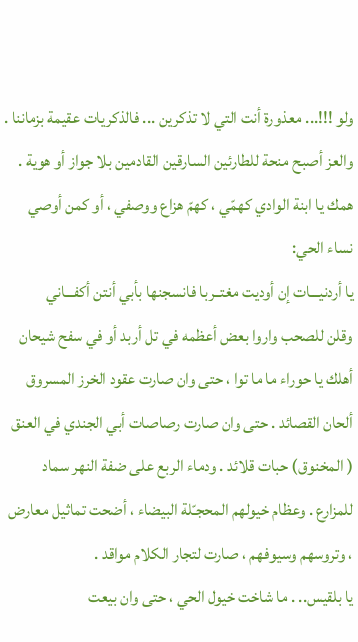ولو !!!... معذورة أنت التي لا تذكرين ... فالذكريات عقيمة بزماننا . والعز أصبح منحة للطارئين السارقين القادمين بلا جواز أو هوية .
همك يا ابنة الوادي كهمّي ، كهمّ هزاع ووصفي ، أو كمن أوصي نساء الحي:
يا أردنيـــات إن أوديت مغتــربا فانسجنها بأبي أنتن أكفـــاني
وقلن للصحب واروا بعض أعظمه في تل أربد أو في سفح شيحان
أهلك يا حوراء ما ما توا ، حتى وان صارت عقود الخرز المسروق ألحان القصائد . حتى وان صارت رصاصات أبي الجندي في العنق ( المخنوق) حبات قلائد . ودماء الربع على ضفة النهر سماد للمزارع . وعظام خيولهم المحجـّلة البيضاء ، أضحت تماثيل معارض ، وتروسهم وسيوفهم ، صارت لتجار الكلام مواقد .
يا بلقيس.. . ما شاخت خيول الحي ، حتى وان بيعت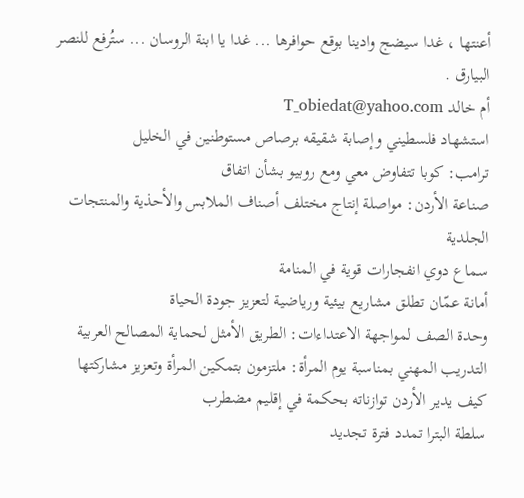أعنتها ، غدا سيضج وادينا بوقع حوافرها ... غدا يا ابنة الروسان ... ستُرفع للنصر البيارق .
أم خالد T_obiedat@yahoo.com
استشهاد فلسطيني وإصابة شقيقه برصاص مستوطنين في الخليل
ترامب: كوبا تتفاوض معي ومع روبيو بشأن اتفاق
صناعة الأردن: مواصلة إنتاج مختلف أصناف الملابس والأحذية والمنتجات الجلدية
سماع دوي انفجارات قوية في المنامة
أمانة عمّان تطلق مشاريع بيئية ورياضية لتعزيز جودة الحياة
وحدة الصف لمواجهة الاعتداءات: الطريق الأمثل لحماية المصالح العربية
التدريب المهني بمناسبة يوم المرأة: ملتزمون بتمكين المرأة وتعزيز مشاركتها
كيف يدير الأردن توازناته بحكمة في إقليم مضطرب
سلطة البترا تمدد فترة تجديد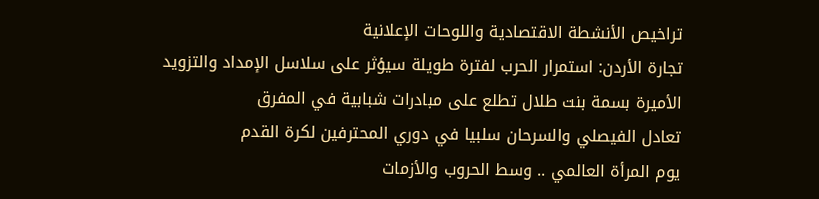تراخيص الأنشطة الاقتصادية واللوحات الإعلانية
تجارة الأردن: استمرار الحرب لفترة طويلة سيؤثر على سلاسل الإمداد والتزويد
الأميرة بسمة بنت طلال تطلع على مبادرات شبابية في المفرق
تعادل الفيصلي والسرحان سلبيا في دوري المحترفين لكرة القدم
يوم المرأة العالمي .. وسط الحروب والأزمات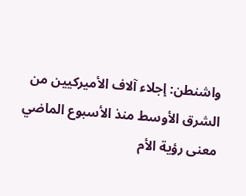واشنطن: إجلاء آلاف الأميركيين من الشرق الأوسط منذ الأسبوع الماضي
معنى رؤية الأم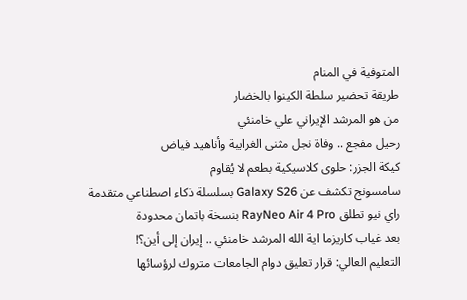المتوفية في المنام
طريقة تحضير سلطة الكينوا بالخضار
من هو المرشد الإيراني علي خامنئي
رحيل مفجع .. وفاة نجل مثنى الغرايبة وأناهيد فياض
كيكة الجزر: حلوى كلاسيكية بطعم لا يُقاوم
سامسونج تكشف عن Galaxy S26 بسلسلة ذكاء اصطناعي متقدمة
راي نيو تطلق RayNeo Air 4 Pro بنسخة باتمان محدودة
بعد غياب كاريزما اية الله المرشد خامنئي .. إيران إلى أين؟!
التعليم العالي: قرار تعليق دوام الجامعات متروك لرؤسائها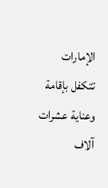الإمارات تتكفل بإقامة وعناية عشرات آلاف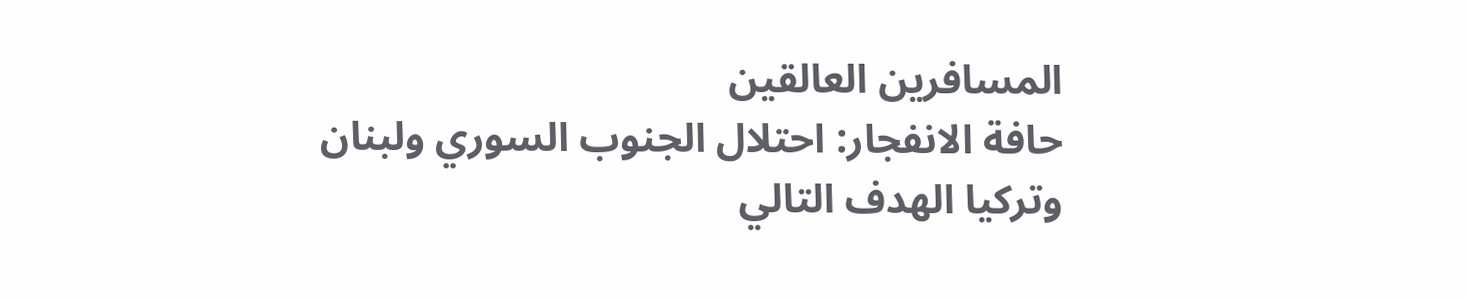المسافرين العالقين
حافة الانفجار: احتلال الجنوب السوري ولبنان وتركيا الهدف التالي